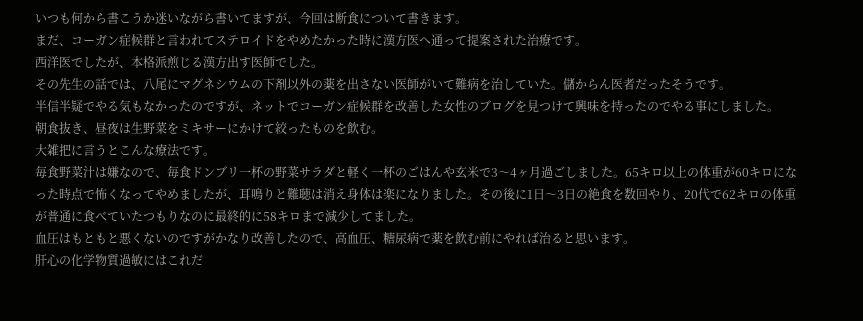いつも何から書こうか迷いながら書いてますが、今回は断食について書きます。
まだ、コーガン症候群と言われてステロイドをやめたかった時に漢方医へ通って提案された治療です。
西洋医でしたが、本格派煎じる漢方出す医師でした。
その先生の話では、八尾にマグネシウムの下剤以外の薬を出さない医師がいて難病を治していた。儲からん医者だったそうです。
半信半疑でやる気もなかったのですが、ネットでコーガン症候群を改善した女性のブログを見つけて興味を持ったのでやる事にしました。
朝食抜き、昼夜は生野菜をミキサーにかけて絞ったものを飲む。
大雑把に言うとこんな療法です。
毎食野菜汁は嫌なので、毎食ドンブリ一杯の野菜サラダと軽く一杯のごはんや玄米で3〜4ヶ月過ごしました。65キロ以上の体重が60キロになった時点で怖くなってやめましたが、耳鳴りと難聴は消え身体は楽になりました。その後に1日〜3日の絶食を数回やり、20代で62キロの体重が普通に食べていたつもりなのに最終的に58キロまで減少してました。
血圧はもともと悪くないのですがかなり改善したので、高血圧、糖尿病で薬を飲む前にやれば治ると思います。
肝心の化学物質過敏にはこれだ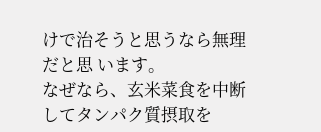けで治そうと思うなら無理だと思 います。
なぜなら、玄米菜食を中断してタンパク質摂取を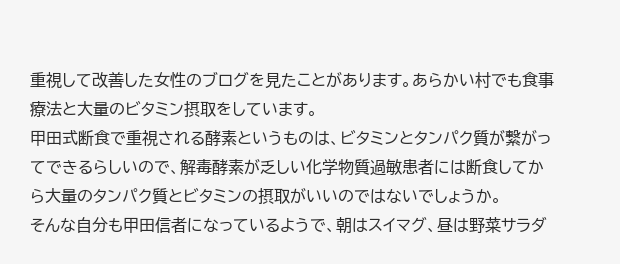重視して改善した女性のブログを見たことがあります。あらかい村でも食事療法と大量のビタミン摂取をしています。
甲田式断食で重視される酵素というものは、ビタミンとタンパク質が繋がってできるらしいので、解毒酵素が乏しい化学物質過敏患者には断食してから大量のタンパク質とビタミンの摂取がいいのではないでしょうか。
そんな自分も甲田信者になっているようで、朝はスイマグ、昼は野菜サラダ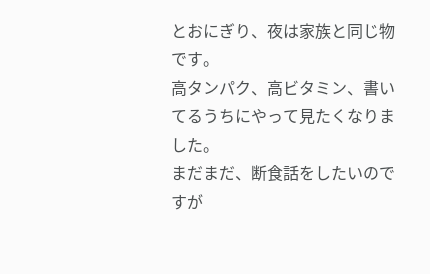とおにぎり、夜は家族と同じ物です。
高タンパク、高ビタミン、書いてるうちにやって見たくなりました。
まだまだ、断食話をしたいのですが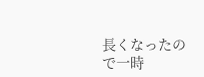長くなったので一時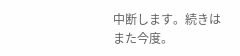中断します。続きはまた今度。